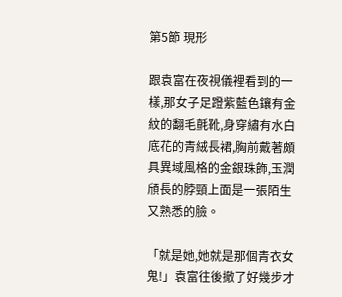第5節 現形

跟袁富在夜視儀裡看到的一樣,那女子足蹬紫藍色鑲有金紋的翻毛氈靴,身穿繡有水白底花的青絨長裙,胸前戴著頗具異域風格的金銀珠飾,玉潤頎長的脖頸上面是一張陌生又熟悉的臉。

「就是她,她就是那個青衣女鬼!」袁富往後撤了好幾步才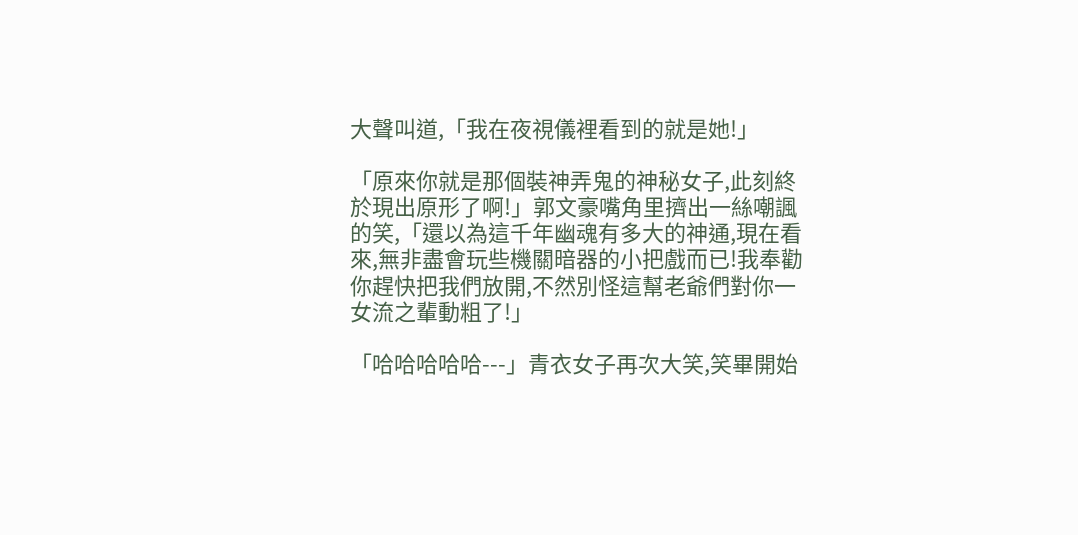大聲叫道,「我在夜視儀裡看到的就是她!」

「原來你就是那個裝神弄鬼的神秘女子,此刻終於現出原形了啊!」郭文豪嘴角里擠出一絲嘲諷的笑,「還以為這千年幽魂有多大的神通,現在看來,無非盡會玩些機關暗器的小把戲而已!我奉勸你趕快把我們放開,不然別怪這幫老爺們對你一女流之輩動粗了!」

「哈哈哈哈哈---」青衣女子再次大笑,笑畢開始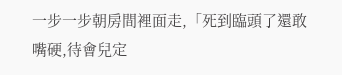一步一步朝房間裡面走,「死到臨頭了還敢嘴硬,待會兒定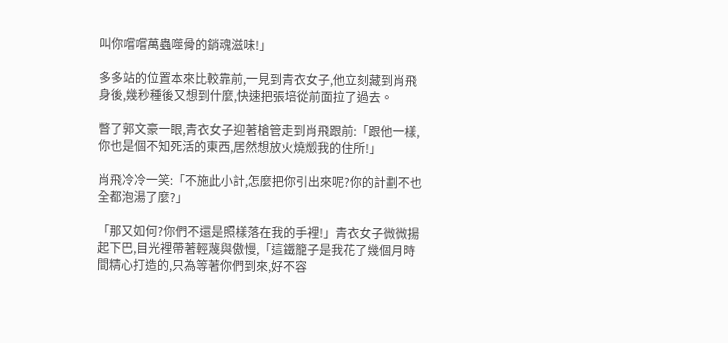叫你嚐嚐萬蟲噬骨的銷魂滋味!」

多多站的位置本來比較靠前,一見到青衣女子,他立刻藏到肖飛身後,幾秒種後又想到什麼,快速把張培從前面拉了過去。

瞥了郭文豪一眼,青衣女子迎著槍管走到肖飛跟前:「跟他一樣,你也是個不知死活的東西,居然想放火燒燬我的住所!」

肖飛冷冷一笑:「不施此小計,怎麼把你引出來呢?你的計劃不也全都泡湯了麼?」

「那又如何?你們不還是照樣落在我的手裡!」青衣女子微微揚起下巴,目光裡帶著輕蔑與傲慢,「這鐵籠子是我花了幾個月時間精心打造的,只為等著你們到來,好不容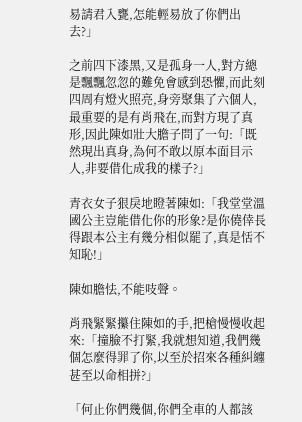易請君入甕,怎能輕易放了你們出去?」

之前四下漆黑,又是孤身一人,對方總是飄飄忽忽的難免會感到恐懼,而此刻四周有燈火照亮,身旁聚集了六個人,最重要的是有肖飛在,而對方現了真形,因此陳如壯大膽子問了一句:「既然現出真身,為何不敢以原本面目示人,非要借化成我的樣子?」

青衣女子狠戾地瞪著陳如:「我堂堂溫國公主豈能借化你的形象?是你僥倖長得跟本公主有幾分相似罷了,真是恬不知恥!」

陳如膽怯,不能吱聲。

肖飛緊緊攥住陳如的手,把槍慢慢收起來:「撞臉不打緊,我就想知道,我們幾個怎麼得罪了你,以至於招來各種糾纏甚至以命相拼?」

「何止你們幾個,你們全車的人都該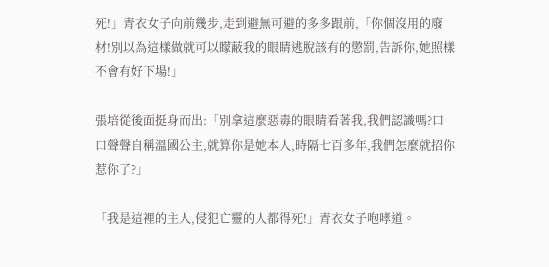死!」青衣女子向前幾步,走到避無可避的多多跟前,「你個沒用的廢材!別以為這樣做就可以矇蔽我的眼睛逃脫該有的懲罰,告訴你,她照樣不會有好下場!」

張培從後面挺身而出:「別拿這麼惡毒的眼睛看著我,我們認識嗎?口口聲聲自稱溫國公主,就算你是她本人,時隔七百多年,我們怎麼就招你惹你了?」

「我是這裡的主人,侵犯亡靈的人都得死!」青衣女子咆哮道。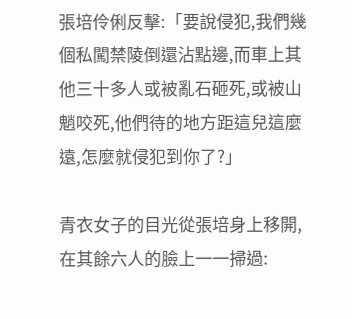張培伶俐反擊:「要說侵犯,我們幾個私闖禁陵倒還沾點邊,而車上其他三十多人或被亂石砸死,或被山魈咬死,他們待的地方距這兒這麼遠,怎麼就侵犯到你了?」

青衣女子的目光從張培身上移開,在其餘六人的臉上一一掃過: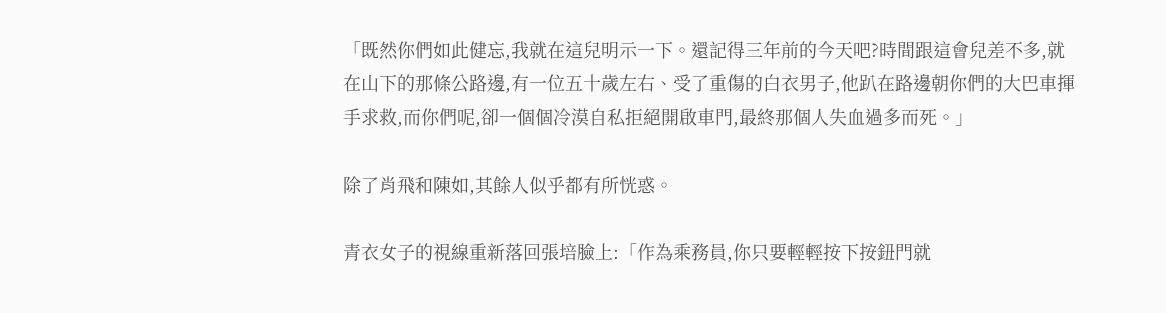「既然你們如此健忘,我就在這兒明示一下。還記得三年前的今天吧?時間跟這會兒差不多,就在山下的那條公路邊,有一位五十歲左右、受了重傷的白衣男子,他趴在路邊朝你們的大巴車揮手求救,而你們呢,卻一個個冷漠自私拒絕開啟車門,最終那個人失血過多而死。」

除了肖飛和陳如,其餘人似乎都有所恍惑。

青衣女子的視線重新落回張培臉上:「作為乘務員,你只要輕輕按下按鈕門就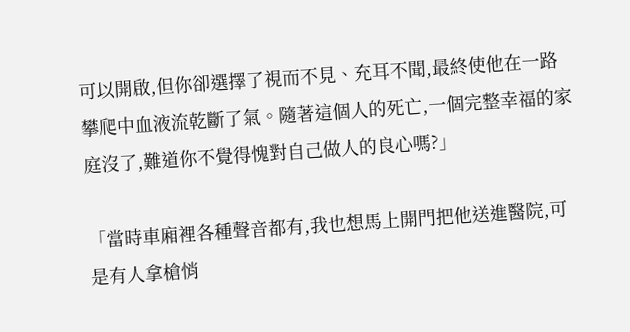可以開啟,但你卻選擇了視而不見、充耳不聞,最終使他在一路攀爬中血液流乾斷了氣。隨著這個人的死亡,一個完整幸福的家庭沒了,難道你不覺得愧對自己做人的良心嗎?」

「當時車廂裡各種聲音都有,我也想馬上開門把他送進醫院,可是有人拿槍悄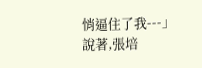悄逼住了我---」說著,張培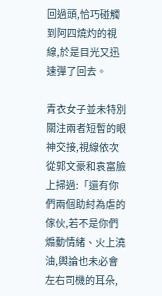回過頭,恰巧碰觸到阿四燒灼的視線,於是目光又迅速彈了回去。

青衣女子並未特別關注兩者短暫的眼神交接,視線依次從郭文豪和袁富臉上掃過:「還有你們兩個助紂為虐的傢伙,若不是你們煽動情緒、火上澆油,輿論也未必會左右司機的耳朵,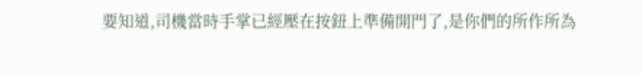要知道,司機當時手掌已經壓在按鈕上準備開門了,是你們的所作所為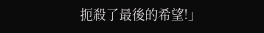扼殺了最後的希望!」